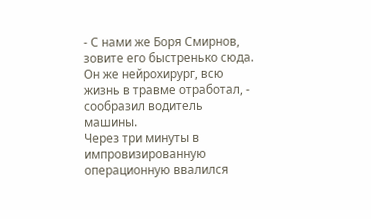- С нами же Боря Смирнов, зовите его быстренько сюда. Он же нейрохирург, всю жизнь в травме отработал, - сообразил водитель машины.
Через три минуты в импровизированную операционную ввалился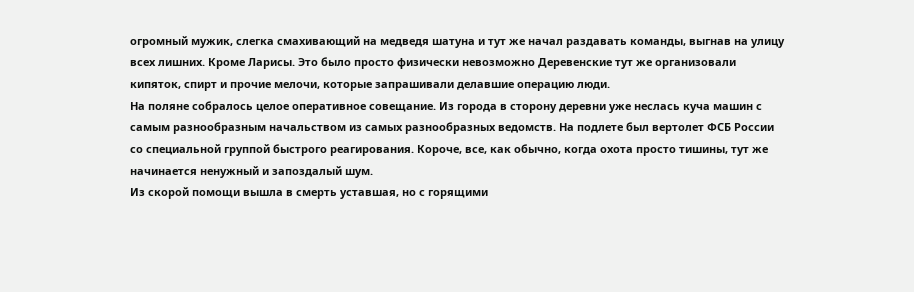огромный мужик, слегка смахивающий на медведя шатуна и тут же начал раздавать команды, выгнав на улицу всех лишних. Кроме Ларисы. Это было просто физически невозможно Деревенские тут же организовали кипяток, спирт и прочие мелочи, которые запрашивали делавшие операцию люди.
На поляне собралось целое оперативное совещание. Из города в сторону деревни уже неслась куча машин с самым разнообразным начальством из самых разнообразных ведомств. На подлете был вертолет ФСБ России со специальной группой быстрого реагирования. Короче, все, как обычно, когда охота просто тишины, тут же начинается ненужный и запоздалый шум.
Из скорой помощи вышла в смерть уставшая, но с горящими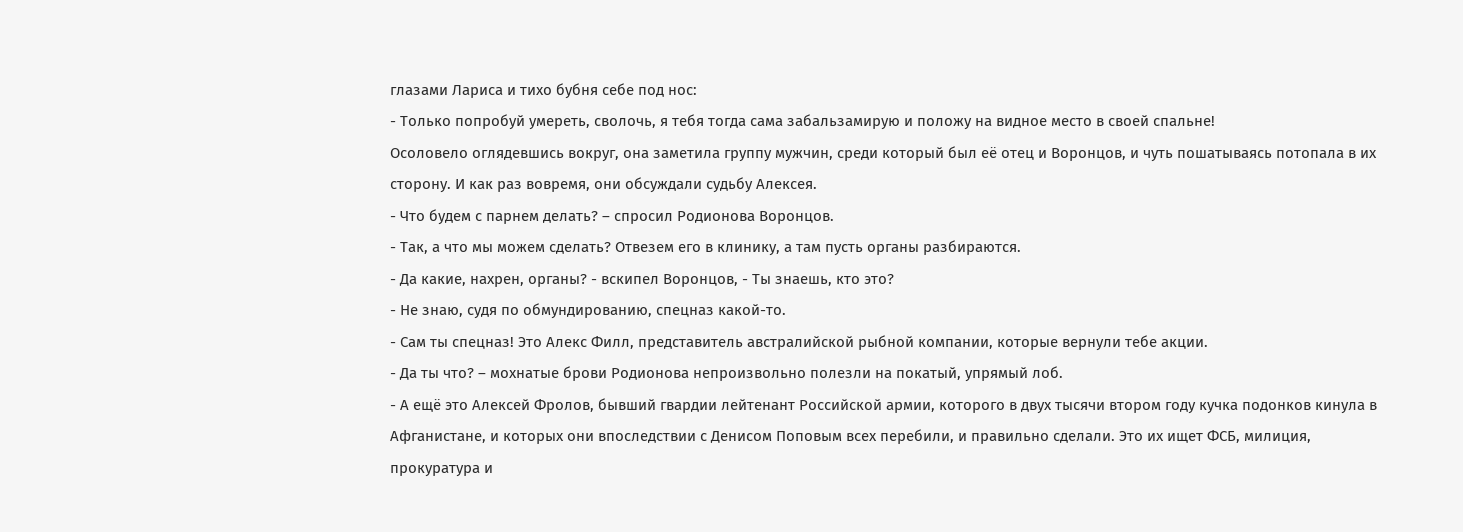глазами Лариса и тихо бубня себе под нос:
- Только попробуй умереть, сволочь, я тебя тогда сама забальзамирую и положу на видное место в своей спальне!
Осоловело оглядевшись вокруг, она заметила группу мужчин, среди который был её отец и Воронцов, и чуть пошатываясь потопала в их сторону. И как раз вовремя, они обсуждали судьбу Алексея.
- Что будем с парнем делать? – спросил Родионова Воронцов.
- Так, а что мы можем сделать? Отвезем его в клинику, а там пусть органы разбираются.
- Да какие, нахрен, органы? - вскипел Воронцов, - Ты знаешь, кто это?
- Не знаю, судя по обмундированию, спецназ какой-то.
- Сам ты спецназ! Это Алекс Филл, представитель австралийской рыбной компании, которые вернули тебе акции.
- Да ты что? – мохнатые брови Родионова непроизвольно полезли на покатый, упрямый лоб.
- А ещё это Алексей Фролов, бывший гвардии лейтенант Российской армии, которого в двух тысячи втором году кучка подонков кинула в Афганистане, и которых они впоследствии с Денисом Поповым всех перебили, и правильно сделали. Это их ищет ФСБ, милиция, прокуратура и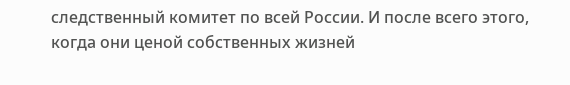следственный комитет по всей России. И после всего этого, когда они ценой собственных жизней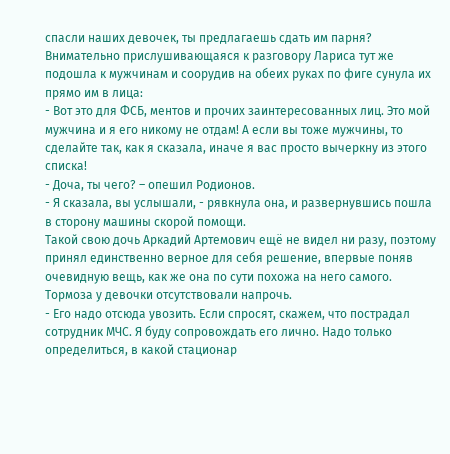спасли наших девочек, ты предлагаешь сдать им парня?
Внимательно прислушивающаяся к разговору Лариса тут же подошла к мужчинам и соорудив на обеих руках по фиге сунула их прямо им в лица:
- Вот это для ФСБ, ментов и прочих заинтересованных лиц. Это мой мужчина и я его никому не отдам! А если вы тоже мужчины, то сделайте так, как я сказала, иначе я вас просто вычеркну из этого списка!
- Доча, ты чего? – опешил Родионов.
- Я сказала, вы услышали, - рявкнула она, и развернувшись пошла в сторону машины скорой помощи.
Такой свою дочь Аркадий Артемович ещё не видел ни разу, поэтому принял единственно верное для себя решение, впервые поняв очевидную вещь, как же она по сути похожа на него самого. Тормоза у девочки отсутствовали напрочь.
- Его надо отсюда увозить. Если спросят, скажем, что пострадал сотрудник МЧС. Я буду сопровождать его лично. Надо только определиться, в какой стационар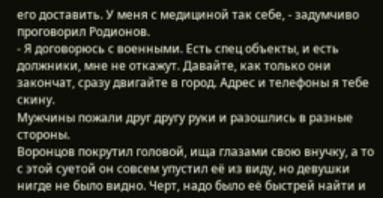его доставить. У меня с медициной так себе, - задумчиво проговорил Родионов.
- Я договорюсь с военными. Есть спец объекты, и есть должники, мне не откажут. Давайте, как только они закончат, сразу двигайте в город. Адрес и телефоны я тебе скину.
Мужчины пожали друг другу руки и разошлись в разные стороны.
Воронцов покрутил головой, ища глазами свою внучку, а то с этой суетой он совсем упустил её из виду, но девушки нигде не было видно. Черт, надо было её быстрей найти и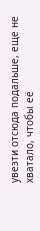увезти отсюда подальше, еще не хватало, чтобы её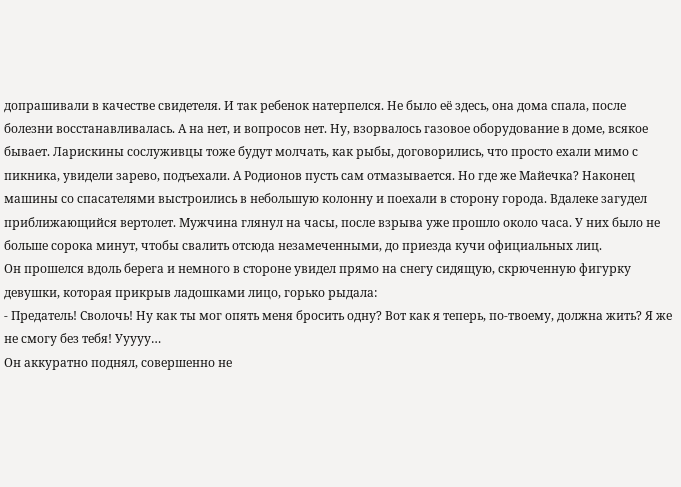допрашивали в качестве свидетеля. И так ребенок натерпелся. Не было её здесь, она дома спала, после болезни восстанавливалась. А на нет, и вопросов нет. Ну, взорвалось газовое оборудование в доме, всякое бывает. Ларискины сослуживцы тоже будут молчать, как рыбы, договорились, что просто ехали мимо с пикника, увидели зарево, подъехали. А Родионов пусть сам отмазывается. Но где же Майечка? Наконец машины со спасателями выстроились в небольшую колонну и поехали в сторону города. Вдалеке загудел приближающийся вертолет. Мужчина глянул на часы, после взрыва уже прошло около часа. У них было не больше сорока минут, чтобы свалить отсюда незамеченными, до приезда кучи официальных лиц.
Он прошелся вдоль берега и немного в стороне увидел прямо на снегу сидящую, скрюченную фигурку девушки, которая прикрыв ладошками лицо, горько рыдала:
- Предатель! Сволочь! Ну как ты мог опять меня бросить одну? Вот как я теперь, по-твоему, должна жить? Я же не смогу без тебя! Ууууу…
Он аккуратно поднял, совершенно не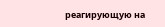реагирующую на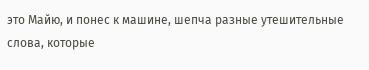это Майю, и понес к машине, шепча разные утешительные слова, которые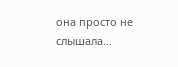она просто не слышала…